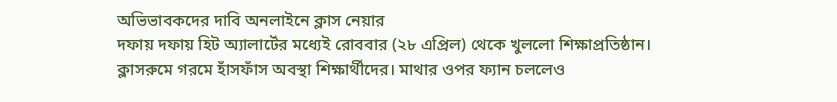অভিভাবকদের দাবি অনলাইনে ক্লাস নেয়ার
দফায় দফায় হিট অ্যালার্টের মধ্যেই রোববার (২৮ এপ্রিল) থেকে খুললো শিক্ষাপ্রতিষ্ঠান। ক্লাসরুমে গরমে হাঁসফাঁস অবস্থা শিক্ষার্থীদের। মাথার ওপর ফ্যান চললেও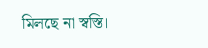মিলছে না স্বস্তি।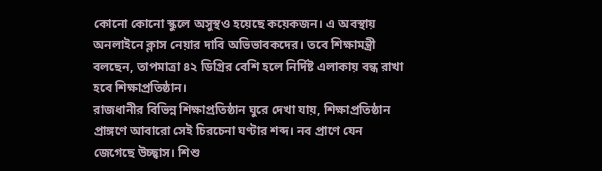কোনো কোনো স্কুলে অসুস্থও হয়েছে কয়েকজন। এ অবস্থায় অনলাইনে ক্লাস নেয়ার দাবি অভিভাবকদের। তবে শিক্ষামন্ত্রী বলছেন, তাপমাত্রা ৪২ ডিগ্রির বেশি হলে নির্দিষ্ট এলাকায় বন্ধ রাখা হবে শিক্ষাপ্রতিষ্ঠান।
রাজধানীর বিভিন্ন শিক্ষাপ্রতিষ্ঠান ঘুরে দেখা যায়, শিক্ষাপ্রতিষ্ঠান প্রাঙ্গণে আবারো সেই চিরচেনা ঘণ্টার শব্দ। নব প্রাণে যেন জেগেছে উচ্ছ্বাস। শিশু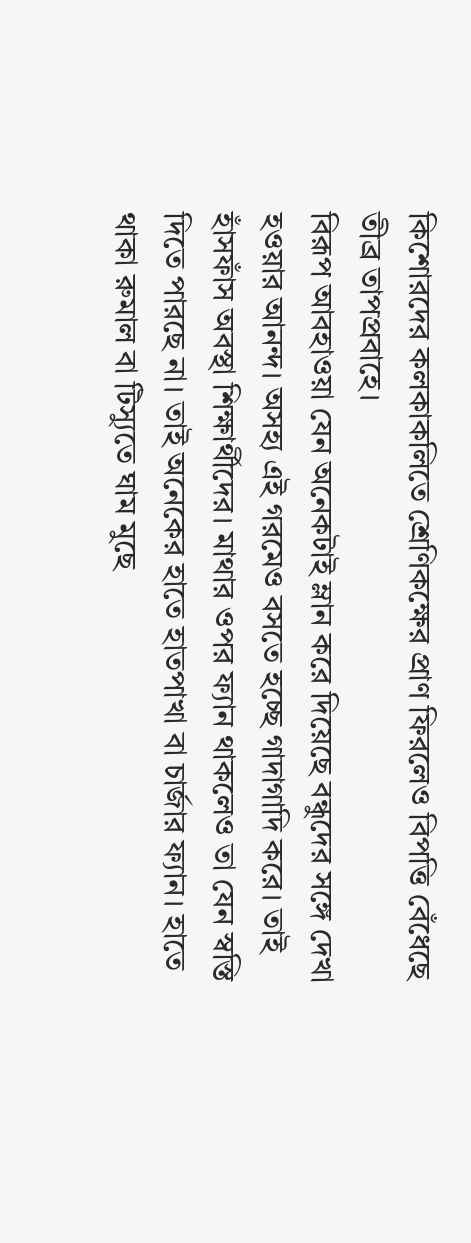কিশোরদের কলকাকলিতে শ্রেণিকক্ষের প্রাণ ফিরলেও বিপত্তি বেঁধেছে তীব্র তাপপ্রবাহে।
বিরূপ আবহাওয়া যেন অনেকটাই ম্লান করে দিয়েছে বন্ধুদের সঙ্গে দেখা হওয়ার আনন্দ। অসহ্য এই গরমেও বসতে হচ্ছে গাদাগাদি করে। তাই হাঁসফাঁস অবস্থা শিক্ষার্থীদের। মাথার ওপর ফ্যান থাকলেও তা যেন স্বস্তি দিতে পারছে না। তাই অনেকের হাতে হাতপাখা বা চার্জার ফ্যান। হাতে থাকা রুমাল বা টিস্যুতে ঘাম মুছে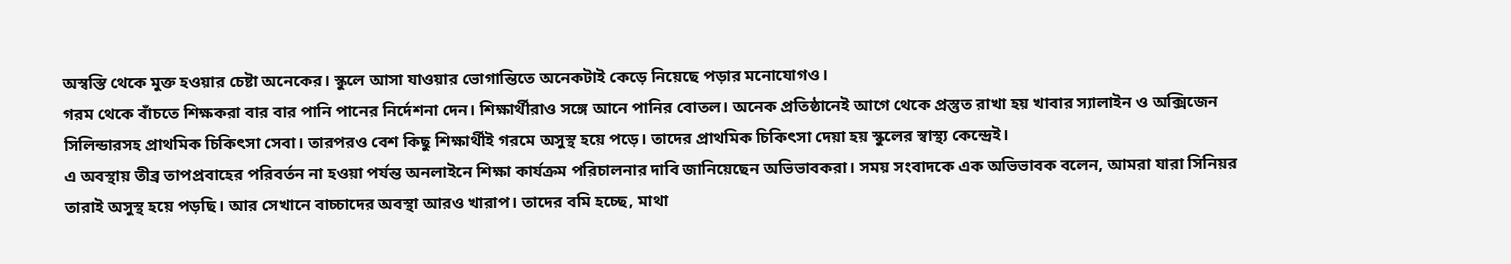অস্বস্তি থেকে মুক্ত হওয়ার চেষ্টা অনেকের। স্কুলে আসা যাওয়ার ভোগান্তিতে অনেকটাই কেড়ে নিয়েছে পড়ার মনোযোগও।
গরম থেকে বাঁচতে শিক্ষকরা বার বার পানি পানের নির্দেশনা দেন। শিক্ষার্থীরাও সঙ্গে আনে পানির বোতল। অনেক প্রতিষ্ঠানেই আগে থেকে প্রস্তুত রাখা হয় খাবার স্যালাইন ও অক্সিজেন সিলিন্ডারসহ প্রাথমিক চিকিৎসা সেবা। তারপরও বেশ কিছু শিক্ষার্থীই গরমে অসুস্থ হয়ে পড়ে। তাদের প্রাথমিক চিকিৎসা দেয়া হয় স্কুলের স্বাস্থ্য কেন্দ্রেই।
এ অবস্থায় তীব্র তাপপ্রবাহের পরিবর্তন না হওয়া পর্যন্ত অনলাইনে শিক্ষা কার্যক্রম পরিচালনার দাবি জানিয়েছেন অভিভাবকরা। সময় সংবাদকে এক অভিভাবক বলেন, আমরা যারা সিনিয়র তারাই অসুস্থ হয়ে পড়ছি। আর সেখানে বাচ্চাদের অবস্থা আরও খারাপ। তাদের বমি হচ্ছে, মাথা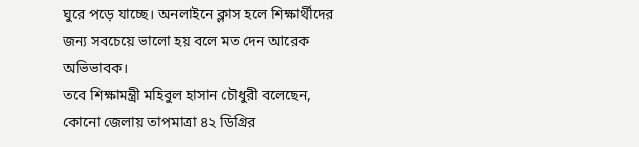ঘুরে পড়ে যাচ্ছে। অনলাইনে ক্লাস হলে শিক্ষার্থীদের জন্য সবচেয়ে ভালো হয় বলে মত দেন আরেক অভিভাবক।
তবে শিক্ষামন্ত্রী মহিবুল হাসান চৌধুরী বলেছেন, কোনো জেলায় তাপমাত্রা ৪২ ডিগ্রির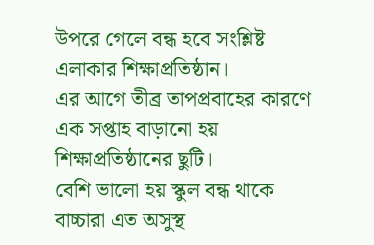উপরে গেলে বন্ধ হবে সংশ্লিষ্ট এলাকার শিক্ষাপ্রতিষ্ঠান।
এর আগে তীব্র তাপপ্রবাহের কারণে এক সপ্তাহ বাড়ানো হয় শিক্ষাপ্রতিষ্ঠানের ছুটি।
বেশি ভালো হয় স্কুল বন্ধ থাকে বাচ্চারা এত অসুস্থ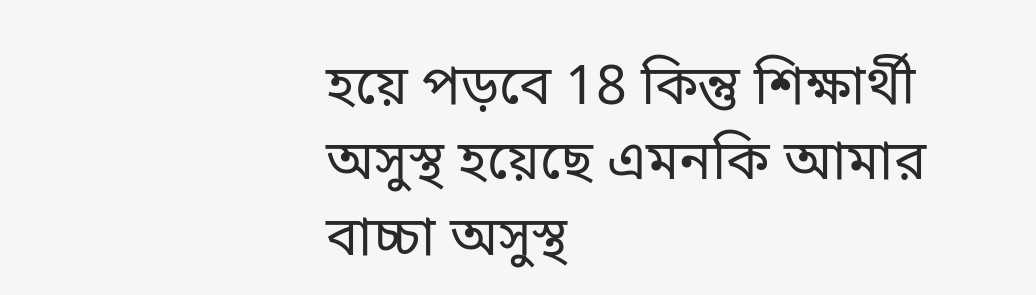হয়ে পড়বে 18 কিন্তু শিক্ষার্থী অসুস্থ হয়েছে এমনকি আমার বাচ্চা অসুস্থ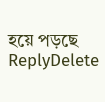হয়ে পড়ছে
ReplyDelete